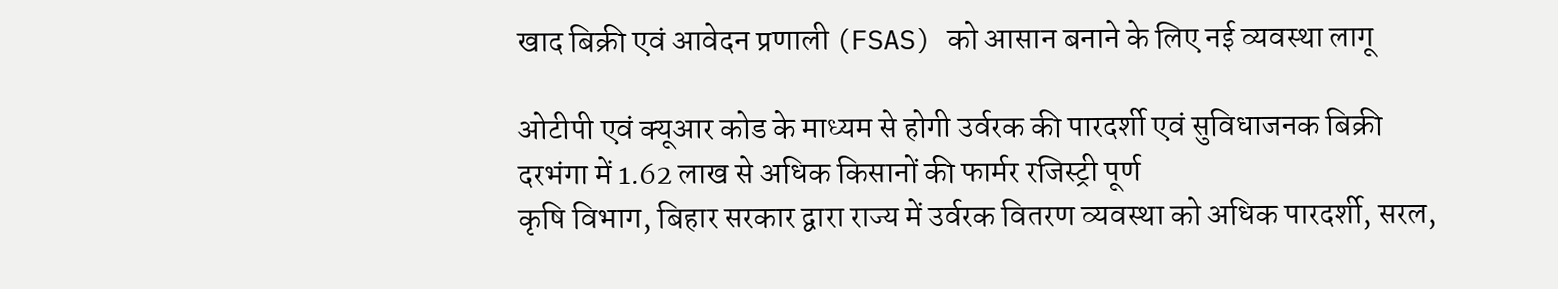खाद बिक्री एवं आवेदन प्रणाली (FSAS) को आसान बनाने के लिए नई व्यवस्था लागू

ओटीपी एवं क्यूआर कोड के माध्यम से होगी उर्वरक की पारदर्शी एवं सुविधाजनक बिक्री
दरभंगा में 1.62 लाख से अधिक किसानों की फार्मर रजिस्ट्री पूर्ण
कृषि विभाग, बिहार सरकार द्वारा राज्य में उर्वरक वितरण व्यवस्था को अधिक पारदर्शी, सरल,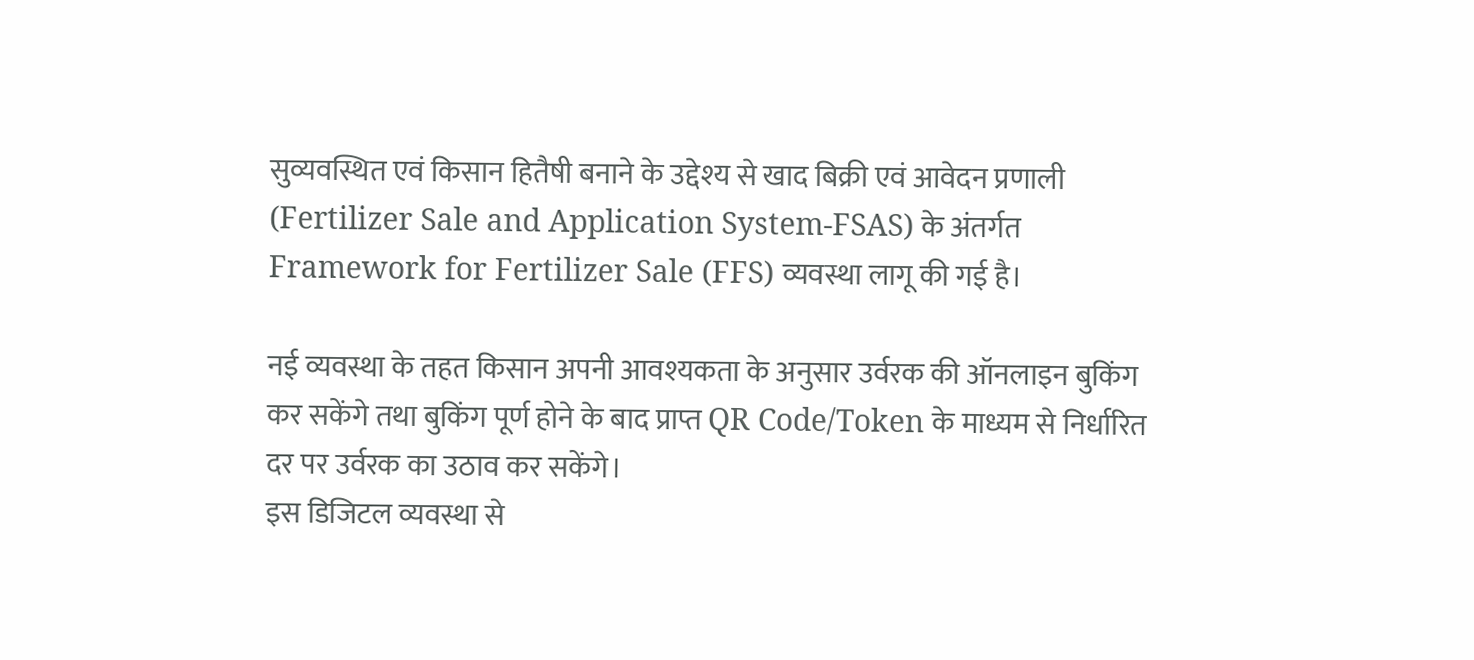सुव्यवस्थित एवं किसान हितैषी बनाने के उद्देश्य से खाद बिक्री एवं आवेदन प्रणाली (Fertilizer Sale and Application System-FSAS) के अंतर्गत Framework for Fertilizer Sale (FFS) व्यवस्था लागू की गई है।

नई व्यवस्था के तहत किसान अपनी आवश्यकता के अनुसार उर्वरक की ऑनलाइन बुकिंग कर सकेंगे तथा बुकिंग पूर्ण होने के बाद प्राप्त QR Code/Token के माध्यम से निर्धारित दर पर उर्वरक का उठाव कर सकेंगे।
इस डिजिटल व्यवस्था से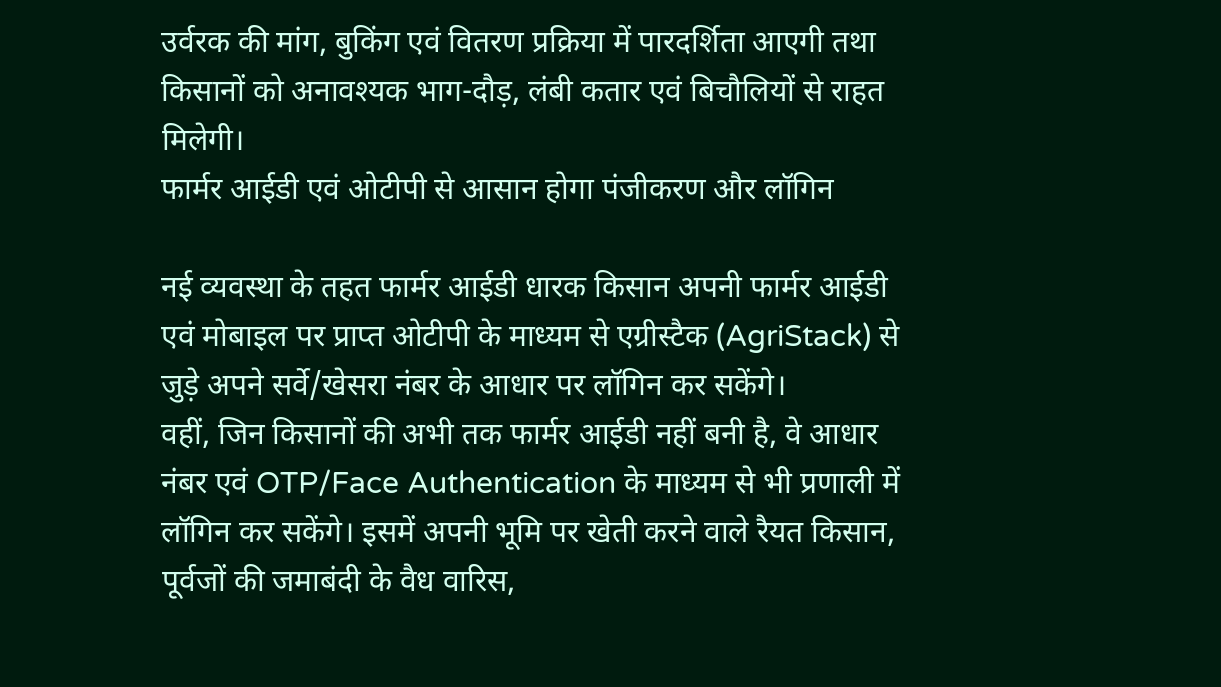उर्वरक की मांग, बुकिंग एवं वितरण प्रक्रिया में पारदर्शिता आएगी तथा किसानों को अनावश्यक भाग-दौड़, लंबी कतार एवं बिचौलियों से राहत मिलेगी।
फार्मर आईडी एवं ओटीपी से आसान होगा पंजीकरण और लॉगिन

नई व्यवस्था के तहत फार्मर आईडी धारक किसान अपनी फार्मर आईडी एवं मोबाइल पर प्राप्त ओटीपी के माध्यम से एग्रीस्टैक (AgriStack) से जुड़े अपने सर्वे/खेसरा नंबर के आधार पर लॉगिन कर सकेंगे।
वहीं, जिन किसानों की अभी तक फार्मर आईडी नहीं बनी है, वे आधार नंबर एवं OTP/Face Authentication के माध्यम से भी प्रणाली में लॉगिन कर सकेंगे। इसमें अपनी भूमि पर खेती करने वाले रैयत किसान, पूर्वजों की जमाबंदी के वैध वारिस,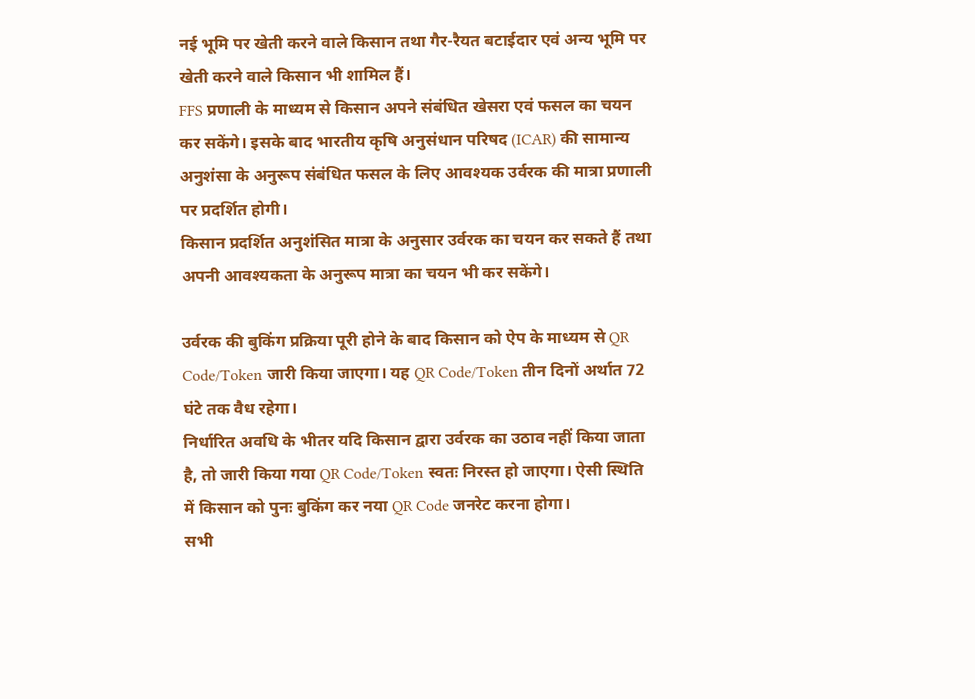नई भूमि पर खेती करने वाले किसान तथा गैर-रैयत बटाईदार एवं अन्य भूमि पर खेती करने वाले किसान भी शामिल हैं।
FFS प्रणाली के माध्यम से किसान अपने संबंधित खेसरा एवं फसल का चयन कर सकेंगे। इसके बाद भारतीय कृषि अनुसंधान परिषद (ICAR) की सामान्य अनुशंसा के अनुरूप संबंधित फसल के लिए आवश्यक उर्वरक की मात्रा प्रणाली पर प्रदर्शित होगी।
किसान प्रदर्शित अनुशंसित मात्रा के अनुसार उर्वरक का चयन कर सकते हैं तथा अपनी आवश्यकता के अनुरूप मात्रा का चयन भी कर सकेंगे।

उर्वरक की बुकिंग प्रक्रिया पूरी होने के बाद किसान को ऐप के माध्यम से QR Code/Token जारी किया जाएगा। यह QR Code/Token तीन दिनों अर्थात 72 घंटे तक वैध रहेगा।
निर्धारित अवधि के भीतर यदि किसान द्वारा उर्वरक का उठाव नहीं किया जाता है, तो जारी किया गया QR Code/Token स्वतः निरस्त हो जाएगा। ऐसी स्थिति में किसान को पुनः बुकिंग कर नया QR Code जनरेट करना होगा।
सभी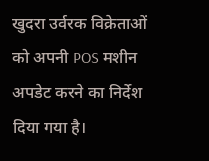खुदरा उर्वरक विक्रेताओं को अपनी POS मशीन अपडेट करने का निर्देश दिया गया है।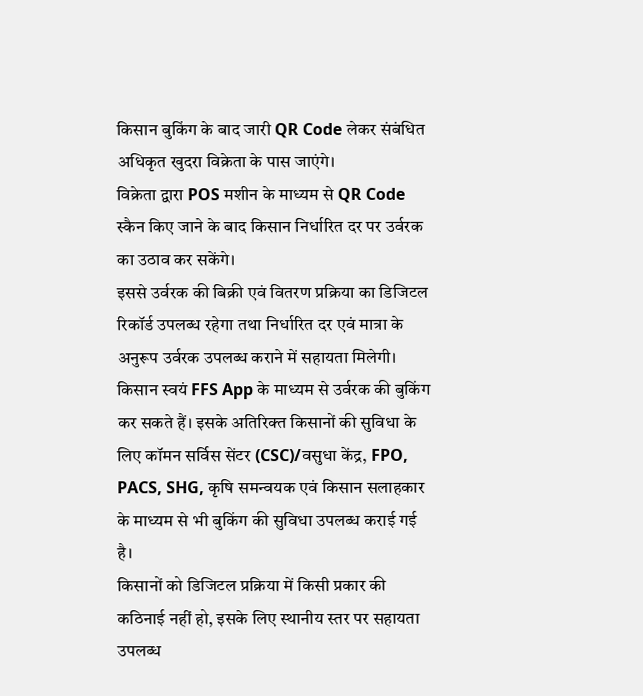किसान बुकिंग के बाद जारी QR Code लेकर संबंधित अधिकृत खुदरा विक्रेता के पास जाएंगे।
विक्रेता द्वारा POS मशीन के माध्यम से QR Code स्कैन किए जाने के बाद किसान निर्धारित दर पर उर्वरक का उठाव कर सकेंगे।
इससे उर्वरक की बिक्री एवं वितरण प्रक्रिया का डिजिटल रिकॉर्ड उपलब्ध रहेगा तथा निर्धारित दर एवं मात्रा के अनुरूप उर्वरक उपलब्ध कराने में सहायता मिलेगी।
किसान स्वयं FFS App के माध्यम से उर्वरक की बुकिंग कर सकते हैं। इसके अतिरिक्त किसानों की सुविधा के लिए कॉमन सर्विस सेंटर (CSC)/वसुधा केंद्र, FPO, PACS, SHG, कृषि समन्वयक एवं किसान सलाहकार के माध्यम से भी बुकिंग की सुविधा उपलब्ध कराई गई है।
किसानों को डिजिटल प्रक्रिया में किसी प्रकार की कठिनाई नहीं हो, इसके लिए स्थानीय स्तर पर सहायता उपलब्ध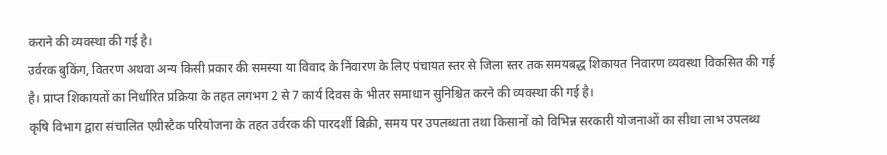कराने की व्यवस्था की गई है।
उर्वरक बुकिंग, वितरण अथवा अन्य किसी प्रकार की समस्या या विवाद के निवारण के लिए पंचायत स्तर से जिला स्तर तक समयबद्ध शिकायत निवारण व्यवस्था विकसित की गई है। प्राप्त शिकायतों का निर्धारित प्रक्रिया के तहत लगभग 2 से 7 कार्य दिवस के भीतर समाधान सुनिश्चित करने की व्यवस्था की गई है।
कृषि विभाग द्वारा संचालित एग्रीस्टैक परियोजना के तहत उर्वरक की पारदर्शी बिक्री, समय पर उपलब्धता तथा किसानों को विभिन्न सरकारी योजनाओं का सीधा लाभ उपलब्ध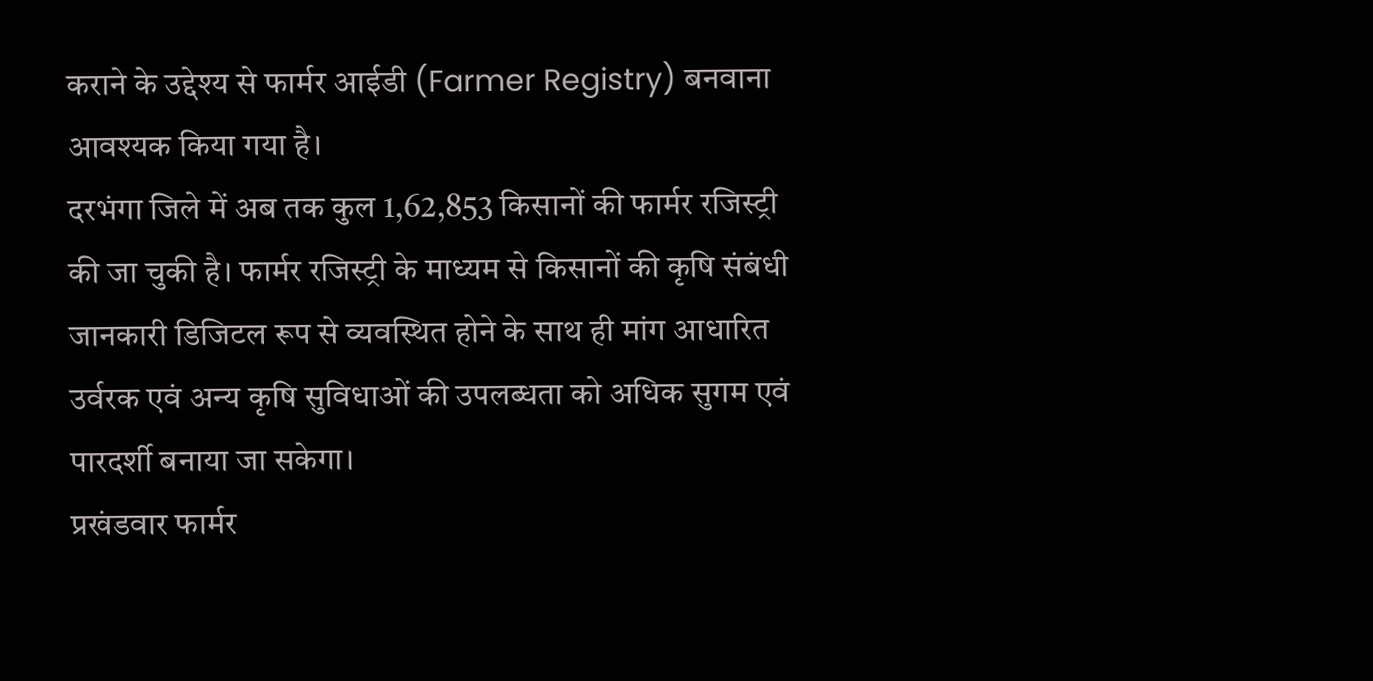कराने के उद्देश्य से फार्मर आईडी (Farmer Registry) बनवाना आवश्यक किया गया है।
दरभंगा जिले में अब तक कुल 1,62,853 किसानों की फार्मर रजिस्ट्री की जा चुकी है। फार्मर रजिस्ट्री के माध्यम से किसानों की कृषि संबंधी जानकारी डिजिटल रूप से व्यवस्थित होने के साथ ही मांग आधारित उर्वरक एवं अन्य कृषि सुविधाओं की उपलब्धता को अधिक सुगम एवं पारदर्शी बनाया जा सकेगा।
प्रखंडवार फार्मर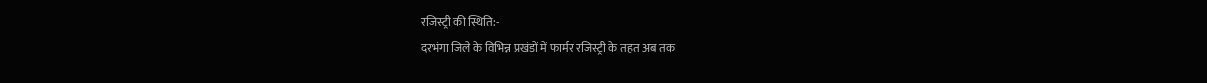रजिस्ट्री की स्थिति:-
दरभंगा जिले के विभिन्न प्रखंडों में फार्मर रजिस्ट्री के तहत अब तक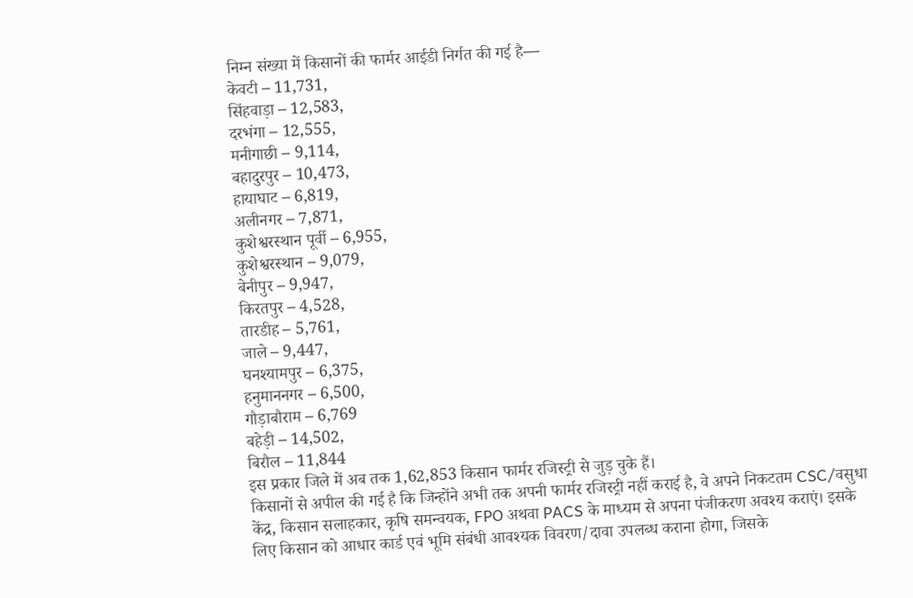निम्न संख्या में किसानों की फार्मर आईडी निर्गत की गई है—
केवटी – 11,731,
सिंहवाड़ा – 12,583,
दरभंगा – 12,555,
मनीगाछी – 9,114,
बहादुरपुर – 10,473,
हायाघाट – 6,819,
अलीनगर – 7,871,
कुशेश्वरस्थान पूर्वी – 6,955,
कुशेश्वरस्थान – 9,079,
बेनीपुर – 9,947,
किरतपुर – 4,528,
तारडीह – 5,761,
जाले – 9,447,
घनश्यामपुर – 6,375,
हनुमाननगर – 6,500,
गौड़ाबौराम – 6,769
बहेड़ी – 14,502,
बिरौल – 11,844
इस प्रकार जिले में अब तक 1,62,853 किसान फार्मर रजिस्ट्री से जुड़ चुके हैं।
किसानों से अपील की गई है कि जिन्होंने अभी तक अपनी फार्मर रजिस्ट्री नहीं कराई है, वे अपने निकटतम CSC/वसुधा केंद्र, किसान सलाहकार, कृषि समन्वयक, FPO अथवा PACS के माध्यम से अपना पंजीकरण अवश्य कराएं। इसके लिए किसान को आधार कार्ड एवं भूमि संबंधी आवश्यक विवरण/दावा उपलब्ध कराना होगा, जिसके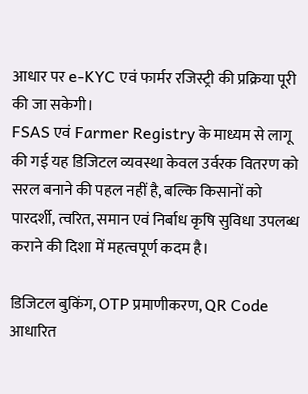आधार पर e-KYC एवं फार्मर रजिस्ट्री की प्रक्रिया पूरी की जा सकेगी।
FSAS एवं Farmer Registry के माध्यम से लागू की गई यह डिजिटल व्यवस्था केवल उर्वरक वितरण को सरल बनाने की पहल नहीं है, बल्कि किसानों को पारदर्शी, त्वरित, समान एवं निर्बाध कृषि सुविधा उपलब्ध कराने की दिशा में महत्वपूर्ण कदम है।

डिजिटल बुकिंग, OTP प्रमाणीकरण, QR Code आधारित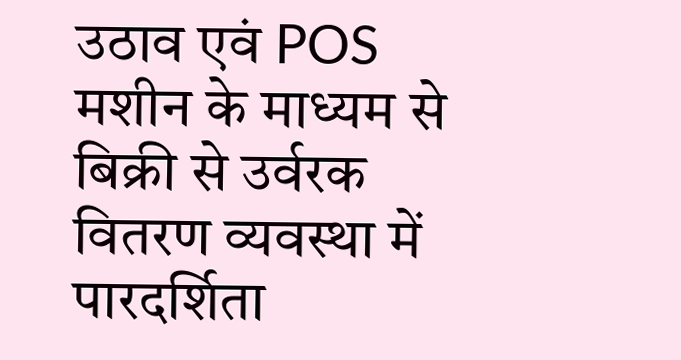उठाव एवं POS मशीन के माध्यम से बिक्री से उर्वरक वितरण व्यवस्था में पारदर्शिता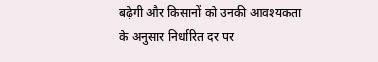बढ़ेगी और किसानों को उनकी आवश्यकता के अनुसार निर्धारित दर पर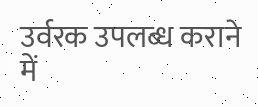उर्वरक उपलब्ध कराने में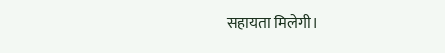सहायता मिलेगी।